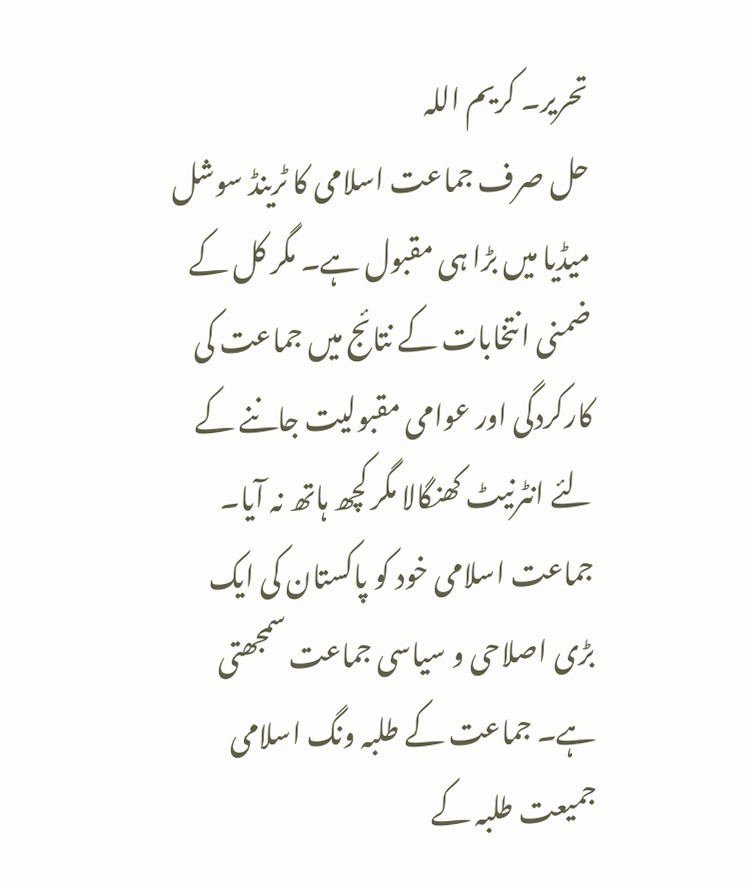تحریر۔ کریم اللہ
حل صرف جماعت اسلامی کا ٹرینڈ سوشل میڈیا میں بڑا ہی مقبول ہے۔ مگر کل کے ضمنی انتخابات کے نتائج میں جماعت کی کارکردگی اور عوامی مقبولیت جاننے کے لئے انٹرنیٹ کھنگالا مگر کچھ ہاتھ نہ آیا۔
جماعت اسلامی خود کو پاکستان کی ایک بڑی اصلاحی و سیاسی جماعت سمجھتی ہے۔ جماعت کے طلبہ ونگ اسلامی جمیعت طلبہ کے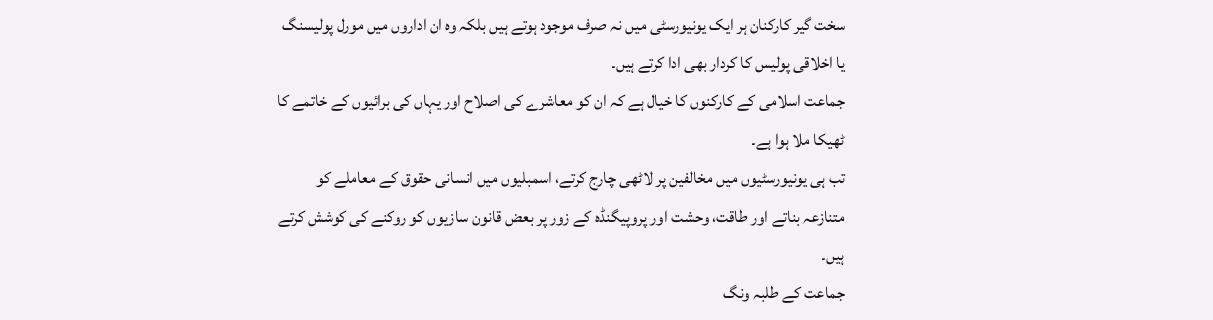سخت گیر کارکنان ہر ایک یونیورسٹی میں نہ صرف موجود ہوتے ہیں بلکہ وہ ان اداروں میں مورل پولیسنگ یا اخلاقی پولیس کا کردار بھی ادا کرتے ہیں۔
جماعت اسلامی کے کارکنوں کا خیال ہے کہ ان کو معاشرے کی اصلاح اور یہاں کی برائیوں کے خاتمے کا ٹھیکا ملا ہوا ہے۔
تب ہی یونیورسٹیوں میں مخالفین پر لاٹھی چارج کرتے، اسمبلیوں میں انسانی حقوق کے معاملے کو متنازعہ بناتے اور طاقت، وحشت اور پروپیگنڈہ کے زور پر بعض قانون سازیوں کو روکنے کی کوشش کرتے ہیں۔
جماعت کے طلبہ ونگ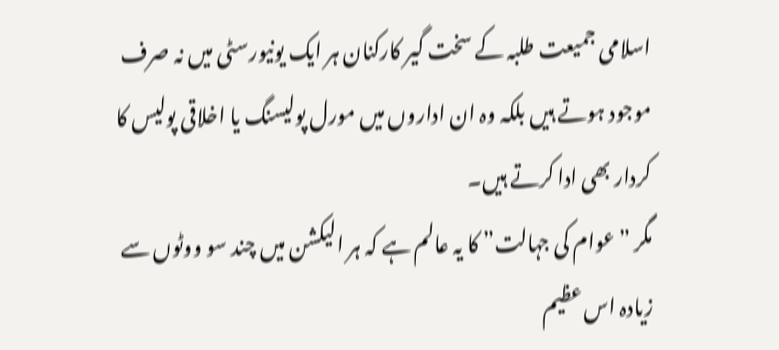اسلامی جمیعت طلبہ کے سخت گیر کارکنان ہر ایک یونیورسٹی میں نہ صرف موجود ہوتے ہیں بلکہ وہ ان اداروں میں مورل پولیسنگ یا اخلاقی پولیس کا کردار بھی ادا کرتے ہیں۔
مگر ”عوام کی جہالت” کا یہ عالم ہے کہ ہر الیکشن میں چند سو ووٹوں سے زیادہ اس عظیم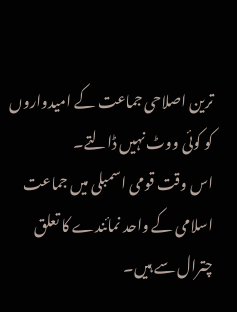ترین اصلاحی جماعت کے امیدواروں کو کوئی ووٹ نہیں ڈالتے۔
اس وقت قومی اسمبلی میں جماعت اسلامی کے واحد نمائندے کا تعلق چترال سے ہیں۔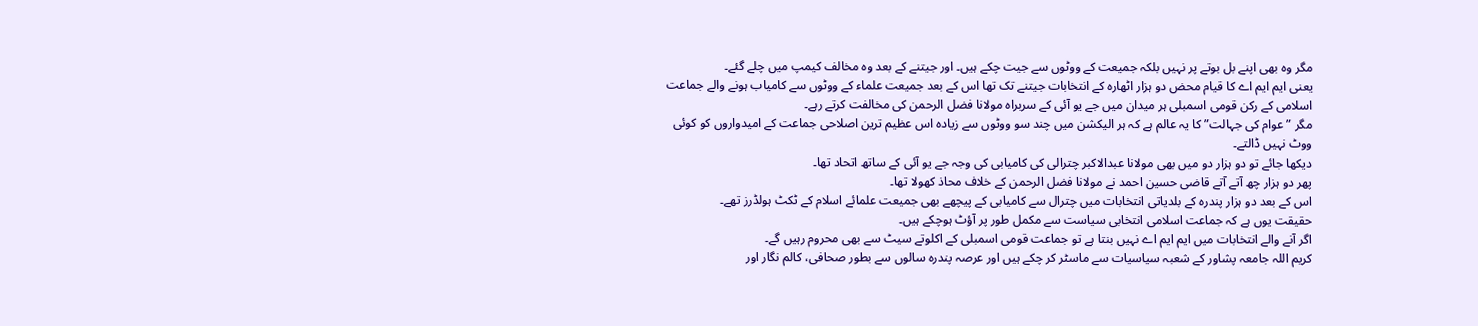مگر وہ بھی اپنے بل بوتے پر نہیں بلکہ جمیعت کے ووٹوں سے جیت چکے ہیں۔ اور جیتنے کے بعد وہ مخالف کیمپ میں چلے گئے۔
یعنی ایم ایم اے کا قیام محض دو ہزار اٹھارہ کے انتخابات جیتنے تک تھا اس کے بعد جمیعت علماء کے ووٹوں سے کامیاب ہونے والے جماعت اسلامی کے رکن قومی اسمبلی ہر میدان میں جے یو آئی کے سربراہ مولانا فضل الرحمن کی مخالفت کرتے رہے۔
مگر ”عوام کی جہالت” کا یہ عالم ہے کہ ہر الیکشن میں چند سو ووٹوں سے زیادہ اس عظیم ترین اصلاحی جماعت کے امیدواروں کو کوئی ووٹ نہیں ڈالتے۔
دیکھا جائے تو دو ہزار دو میں بھی مولانا عبدالاکبر چترالی کی کامیابی کی وجہ جے یو آئی کے ساتھ اتحاد تھا۔
پھر دو ہزار چھ آتے آتے قاضی حسین احمد نے مولانا فضل الرحمن کے خلاف محاذ کھولا تھا۔
اس کے بعد دو ہزار پندرہ کے بلدیاتی انتخابات میں چترال سے کامیابی کے پیچھے بھی جمیعت علمائے اسلام کے ٹکٹ ہولڈرز تھے۔
حقیقت یوں ہے کہ جماعت اسلامی انتخابی سیاست سے مکمل طور پر آؤٹ ہوچکے ہیں۔
اگر آنے والے انتخابات میں ایم ایم اے نہیں بنتا ہے تو جماعت قومی اسمبلی کے اکلوتے سیٹ سے بھی محروم رہیں گے۔
کریم اللہ جامعہ پشاور کے شعبہ سیاسیات سے ماسٹر کر چکے ہیں اور عرصہ پندرہ سالوں سے بطور صحافی، کالم نگار اور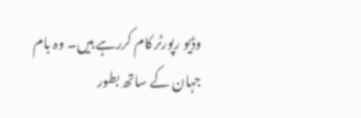وڈیو رپورٹر کام کررہے ہیں۔ وہ بام جہان کے ساتھ بطور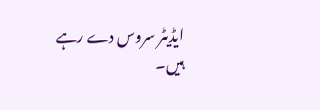ایڈیٹر سروس دے رہے ہیں۔